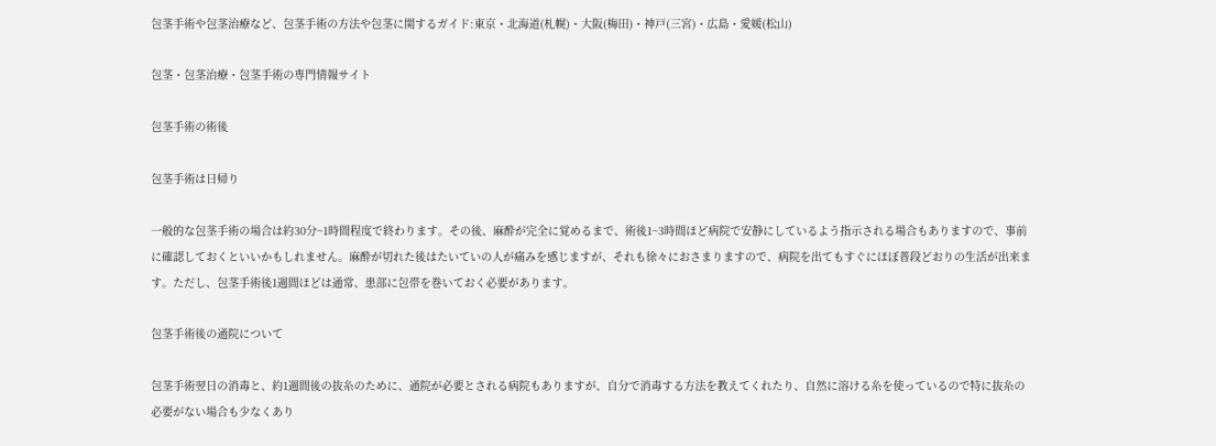包茎手術や包茎治療など、包茎手術の方法や包茎に関するガイド:東京・北海道(札幌)・大阪(梅田)・神戸(三宮)・広島・愛媛(松山)

包茎・包茎治療・包茎手術の専門情報サイト

包茎手術の術後

包茎手術は日帰り

一般的な包茎手術の場合は約30分~1時間程度で終わります。その後、麻酔が完全に覚めるまで、術後1~3時間ほど病院で安静にしているよう指示される場合もありますので、事前に確認しておくといいかもしれません。麻酔が切れた後はたいていの人が痛みを感じますが、それも徐々におさまりますので、病院を出てもすぐにほぼ普段どおりの生活が出来ます。ただし、包茎手術後1週間ほどは通常、患部に包帯を巻いておく必要があります。

包茎手術後の通院について

包茎手術翌日の消毒と、約1週間後の抜糸のために、通院が必要とされる病院もありますが、自分で消毒する方法を教えてくれたり、自然に溶ける糸を使っているので特に抜糸の必要がない場合も少なくあり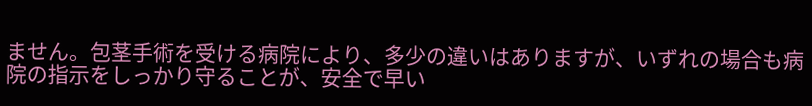ません。包茎手術を受ける病院により、多少の違いはありますが、いずれの場合も病院の指示をしっかり守ることが、安全で早い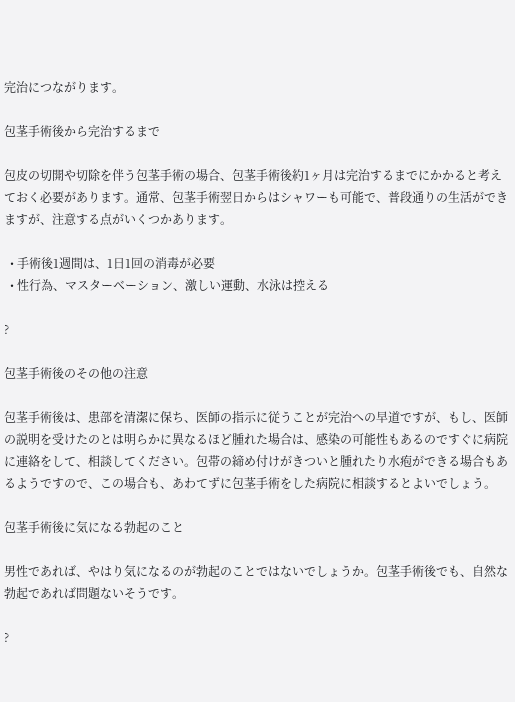完治につながります。

包茎手術後から完治するまで

包皮の切開や切除を伴う包茎手術の場合、包茎手術後約1ヶ月は完治するまでにかかると考えておく必要があります。通常、包茎手術翌日からはシャワーも可能で、普段通りの生活ができますが、注意する点がいくつかあります。

  • 手術後1週間は、1日1回の消毒が必要
  • 性行為、マスターベーション、激しい運動、水泳は控える

?

包茎手術後のその他の注意

包茎手術後は、患部を清潔に保ち、医師の指示に従うことが完治への早道ですが、もし、医師の説明を受けたのとは明らかに異なるほど腫れた場合は、感染の可能性もあるのですぐに病院に連絡をして、相談してください。包帯の締め付けがきついと腫れたり水疱ができる場合もあるようですので、この場合も、あわてずに包茎手術をした病院に相談するとよいでしょう。

包茎手術後に気になる勃起のこと

男性であれば、やはり気になるのが勃起のことではないでしょうか。包茎手術後でも、自然な勃起であれば問題ないそうです。

?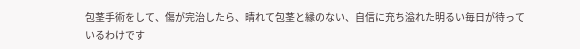包茎手術をして、傷が完治したら、晴れて包茎と縁のない、自信に充ち溢れた明るい毎日が待っているわけです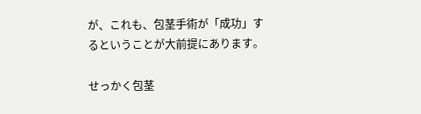が、これも、包茎手術が「成功」するということが大前提にあります。

せっかく包茎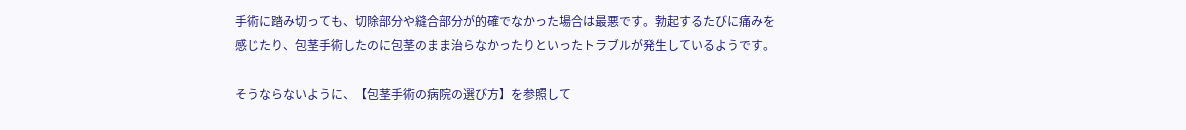手術に踏み切っても、切除部分や縫合部分が的確でなかった場合は最悪です。勃起するたびに痛みを感じたり、包茎手術したのに包茎のまま治らなかったりといったトラブルが発生しているようです。

そうならないように、【包茎手術の病院の選び方】を参照して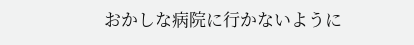おかしな病院に行かないように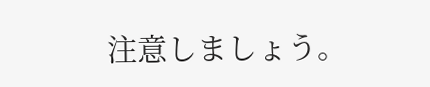注意しましょう。